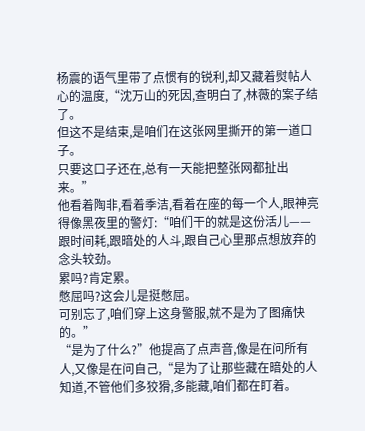杨震的语气里带了点惯有的锐利,却又藏着熨帖人心的温度,“沈万山的死因,查明白了,林薇的案子结了。
但这不是结束,是咱们在这张网里撕开的第一道口子。
只要这口子还在,总有一天能把整张网都扯出来。”
他看着陶非,看着季洁,看着在座的每一个人,眼神亮得像黑夜里的警灯:“咱们干的就是这份活儿——跟时间耗,跟暗处的人斗,跟自己心里那点想放弃的念头较劲。
累吗?肯定累。
憋屈吗?这会儿是挺憋屈。
可别忘了,咱们穿上这身警服,就不是为了图痛快的。”
“是为了什么?”他提高了点声音,像是在问所有人,又像是在问自己,“是为了让那些藏在暗处的人知道,不管他们多狡猾,多能藏,咱们都在盯着。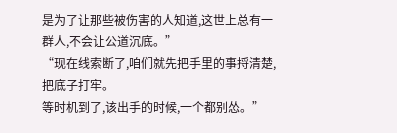是为了让那些被伤害的人知道,这世上总有一群人,不会让公道沉底。”
“现在线索断了,咱们就先把手里的事捋清楚,把底子打牢。
等时机到了,该出手的时候,一个都别怂。”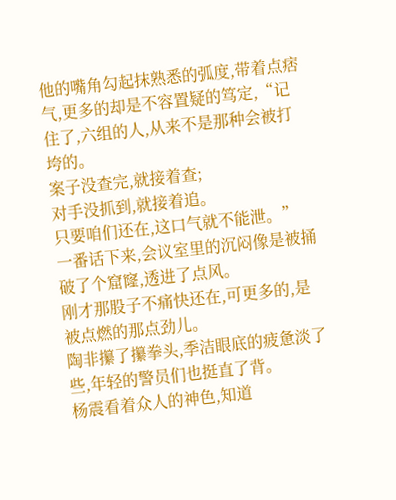他的嘴角勾起抹熟悉的弧度,带着点痞气,更多的却是不容置疑的笃定,“记住了,六组的人,从来不是那种会被打垮的。
案子没查完,就接着查;
对手没抓到,就接着追。
只要咱们还在,这口气就不能泄。”
一番话下来,会议室里的沉闷像是被捅破了个窟窿,透进了点风。
刚才那股子不痛快还在,可更多的,是被点燃的那点劲儿。
陶非攥了攥拳头,季洁眼底的疲惫淡了些,年轻的警员们也挺直了背。
杨震看着众人的神色,知道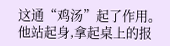这通“鸡汤”起了作用。
他站起身,拿起桌上的报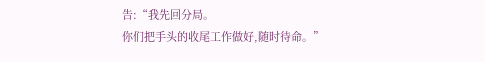告:“我先回分局。
你们把手头的收尾工作做好,随时待命。”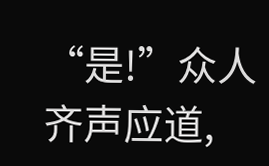“是!”众人齐声应道,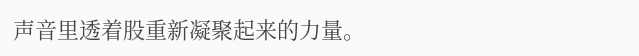声音里透着股重新凝聚起来的力量。